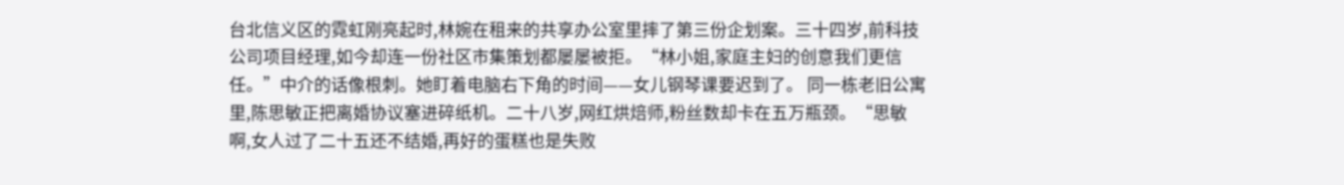台北信义区的霓虹刚亮起时,林婉在租来的共享办公室里摔了第三份企划案。三十四岁,前科技公司项目经理,如今却连一份社区市集策划都屡屡被拒。“林小姐,家庭主妇的创意我们更信任。”中介的话像根刺。她盯着电脑右下角的时间——女儿钢琴课要迟到了。 同一栋老旧公寓里,陈思敏正把离婚协议塞进碎纸机。二十八岁,网红烘焙师,粉丝数却卡在五万瓶颈。“思敏啊,女人过了二十五还不结婚,再好的蛋糕也是失败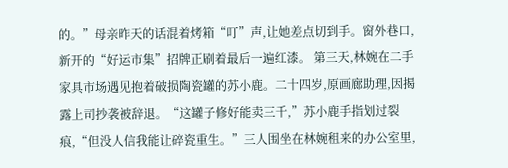的。”母亲昨天的话混着烤箱“叮”声,让她差点切到手。窗外巷口,新开的“好运市集”招牌正刷着最后一遍红漆。 第三天,林婉在二手家具市场遇见抱着破损陶瓷罐的苏小鹿。二十四岁,原画廊助理,因揭露上司抄袭被辞退。“这罐子修好能卖三千,”苏小鹿手指划过裂痕,“但没人信我能让碎瓷重生。”三人围坐在林婉租来的办公室里,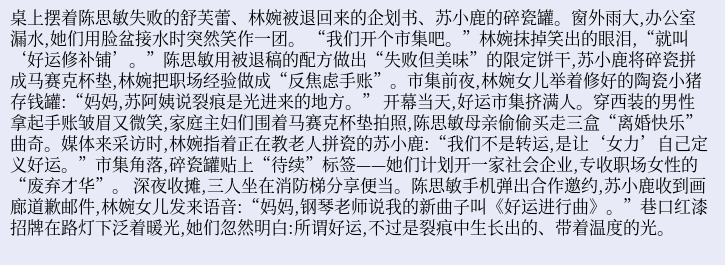桌上摆着陈思敏失败的舒芙蕾、林婉被退回来的企划书、苏小鹿的碎瓷罐。窗外雨大,办公室漏水,她们用脸盆接水时突然笑作一团。 “我们开个市集吧。”林婉抹掉笑出的眼泪,“就叫‘好运修补铺’。”陈思敏用被退稿的配方做出“失败但美味”的限定饼干,苏小鹿将碎瓷拼成马赛克杯垫,林婉把职场经验做成“反焦虑手账”。市集前夜,林婉女儿举着修好的陶瓷小猪存钱罐:“妈妈,苏阿姨说裂痕是光进来的地方。” 开幕当天,好运市集挤满人。穿西装的男性拿起手账皱眉又微笑,家庭主妇们围着马赛克杯垫拍照,陈思敏母亲偷偷买走三盒“离婚快乐”曲奇。媒体来采访时,林婉指着正在教老人拼瓷的苏小鹿:“我们不是转运,是让‘女力’自己定义好运。”市集角落,碎瓷罐贴上“待续”标签——她们计划开一家社会企业,专收职场女性的“废弃才华”。 深夜收摊,三人坐在消防梯分享便当。陈思敏手机弹出合作邀约,苏小鹿收到画廊道歉邮件,林婉女儿发来语音:“妈妈,钢琴老师说我的新曲子叫《好运进行曲》。”巷口红漆招牌在路灯下泛着暖光,她们忽然明白:所谓好运,不过是裂痕中生长出的、带着温度的光。